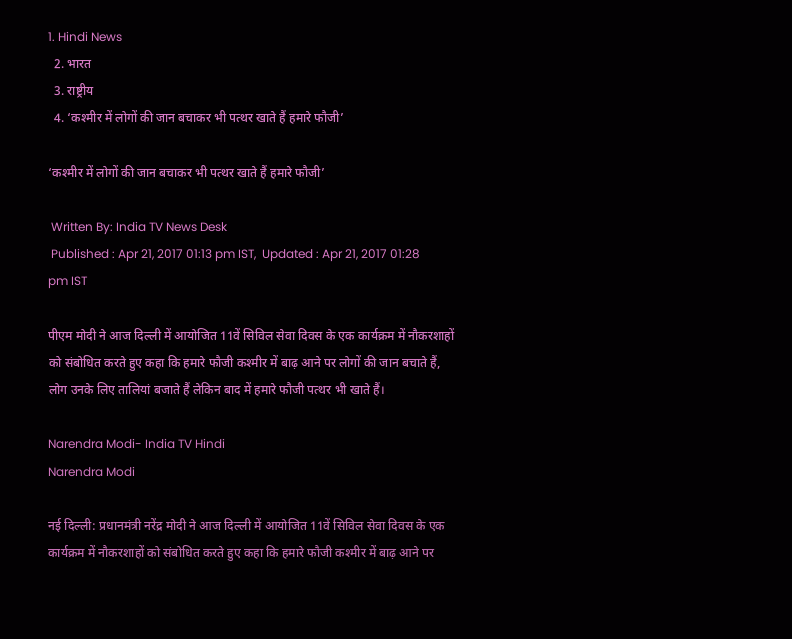1. Hindi News
  2. भारत
  3. राष्ट्रीय
  4. ‘कश्मीर में लोगों की जान बचाकर भी पत्थर खाते हैं हमारे फौजी’

‘कश्मीर में लोगों की जान बचाकर भी पत्थर खाते हैं हमारे फौजी’

 Written By: India TV News Desk
 Published : Apr 21, 2017 01:13 pm IST,  Updated : Apr 21, 2017 01:28 pm IST

पीएम मोदी ने आज दिल्ली में आयोजित 11वें सिविल सेवा दिवस के एक कार्यक्रम में नौकरशाहों को संबोधित करते हुए कहा कि हमारे फौजी कश्मीर में बाढ़ आने पर लोगों की जान बचाते हैं, लोग उनके लिए तालियां बजाते हैं लेकिन बाद में हमारे फौजी पत्थर भी खाते हैं।

Narendra Modi- India TV Hindi
Narendra Modi

नई दिल्ली: प्रधानमंत्री नरेंद्र मोदी ने आज दिल्ली में आयोजित 11वें सिविल सेवा दिवस के एक कार्यक्रम में नौकरशाहों को संबोधित करते हुए कहा कि हमारे फौजी कश्मीर में बाढ़ आने पर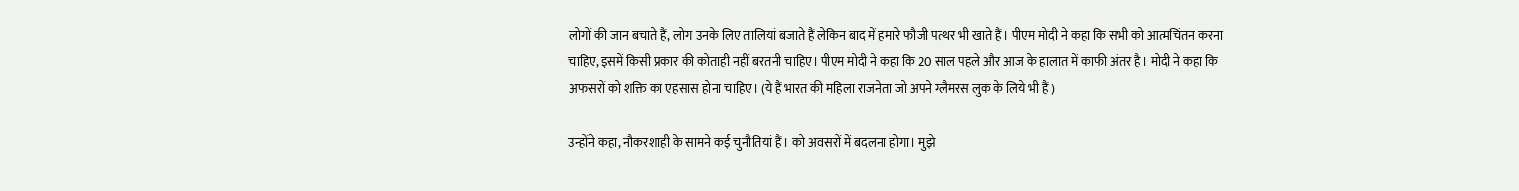लोगों की जान बचाते हैं, लोग उनके लिए तालियां बजाते हैं लेकिन बाद में हमारे फौजी पत्थर भी खाते हैं। पीएम मोदी ने कहा कि सभी को आत्मचिंतन करना चाहिए, इसमें किसी प्रकार की कोताही नहीं बरतनी चाहिए। पीएम मोदी ने कहा कि 20 साल पहले और आज के हालात में काफी अंतर है। मोदी ने कहा कि अफसरों को शक्ति का एहसास होना चाहिए। (ये हैं भारत की महिला राजनेता जो अपने ग्लैमरस लुक के लिये भी हैं )

उन्होंने कहा, नौकरशाही के सामने कई चुनौतियां हैं। को अवसरों में बदलना होगा। मुझे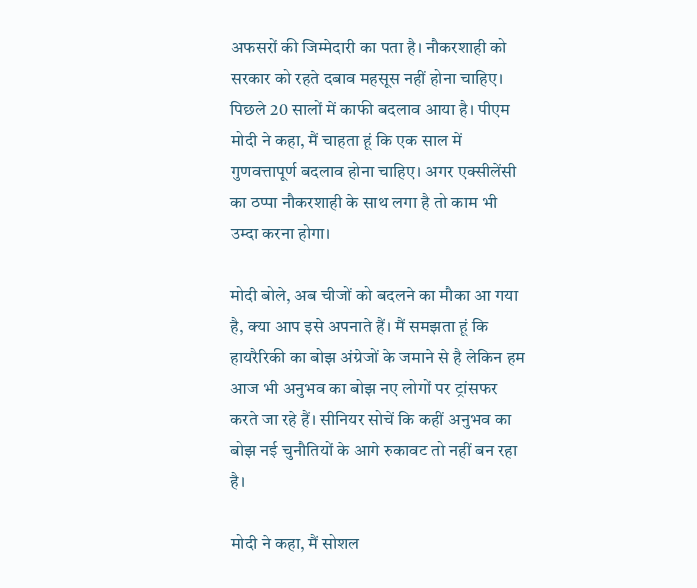अफसरों की जिम्मेदारी का पता है। नौकरशाही को सरकार को रहते दबाव महसूस नहीं होना चाहिए। पिछले 20 सालों में काफी बदलाव आया है। पीएम मोदी ने कहा, मैं चाहता हूं कि एक साल में गुणवत्तापूर्ण बदलाव होना चाहिए। अगर एक्सीलेंसी का ठप्पा नौकरशाही के साथ लगा है तो काम भी उम्दा करना होगा।

मोदी बोले, अब चीजों को बदलने का मौका आ गया है, क्या आप इसे अपनाते हैं। मैं समझता हूं कि हायरैरिकी का बोझ अंग्रेजों के जमाने से है लेकिन हम आज भी अनुभव का बोझ नए लोगों पर ट्रांसफर करते जा रहे हैं। सीनियर सोचें कि कहीं अनुभव का बोझ नई चुनौतियों के आगे रुकावट तो नहीं बन रहा है।

मोदी ने कहा, मैं सोशल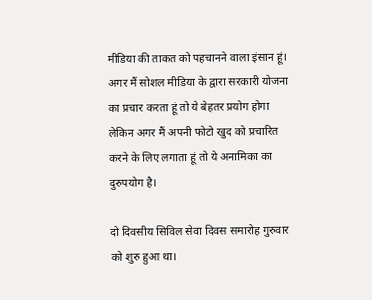मीडिया की ताकत को पहचानने वाला इंसान हूं। अगर मैं सोशल मीडिया के द्वारा सरकारी योजना का प्रचार करता हूं तो ये बेहतर प्रयोग होगा लेकिन अगर मैं अपनी फोटो खुद को प्रचारित करने के लिए लगाता हूं तो ये अनामिका का दुरुपयोग है।

दो दिवसीय सिविल सेवा दिवस समारोह गुरुवार को शुरु हुआ था।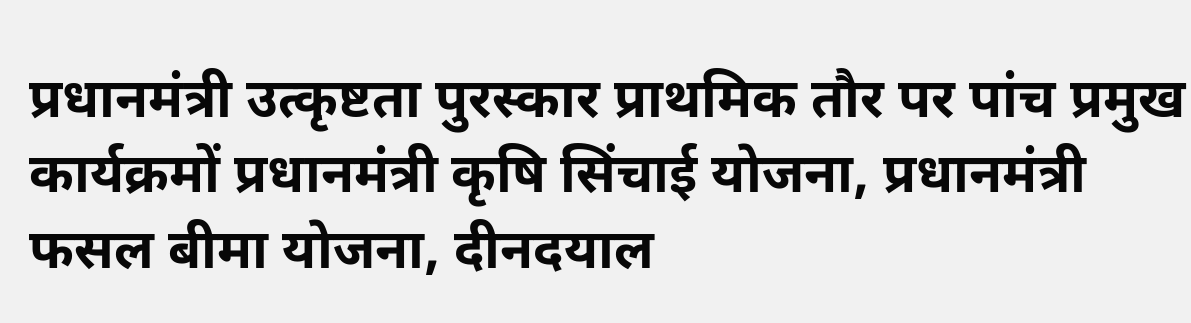प्रधानमंत्री उत्कृष्टता पुरस्कार प्राथमिक तौर पर पांच प्रमुख कार्यक्रमों प्रधानमंत्री कृषि सिंचाई योजना, प्रधानमंत्री फसल बीमा योजना, दीनदयाल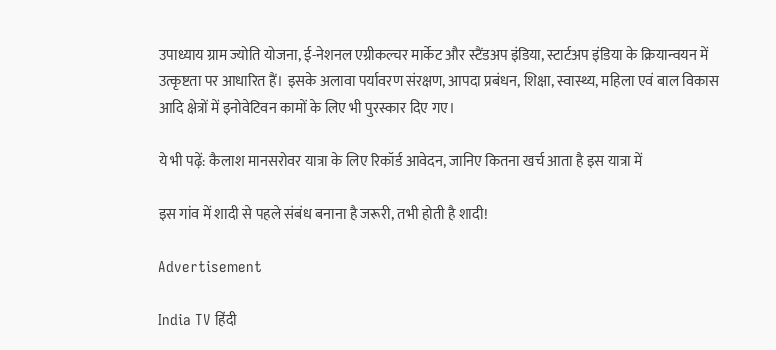उपाध्याय ग्राम ज्योति योजना, ई-नेशनल एग्रीकल्चर मार्केट और स्टैंडअप इंडिया, स्टार्टअप इंडिया के क्रियान्वयन में उत्कृष्टता पर आधारित हैं। इसके अलावा पर्यावरण संरक्षण, आपदा प्रबंधन, शिक्षा, स्वास्थ्य, महिला एवं बाल विकास आदि क्षेत्रों में इनोवेटिवन कामों के लिए भी पुरस्कार दिए गए।

ये भी पढ़ें: कैलाश मानसरोवर यात्रा के लिए रिकॉर्ड आवेदन, जानिए कितना खर्च आता है इस यात्रा में

इस गांव में शादी से पहले संबंध बनाना है जरूरी, तभी होती है शादी!

Advertisement

India TV हिंदी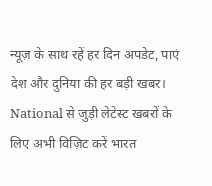न्यूज़ के साथ रहें हर दिन अपडेट, पाएं देश और दुनिया की हर बड़ी खबर। National से जुड़ी लेटेस्ट खबरों के लिए अभी विज़िट करें भारत